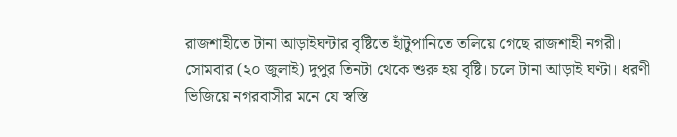রাজশাহীতে টানা আড়াইঘন্টার বৃষ্টিতে হাঁটুপানিতে তলিয়ে গেছে রাজশাহী নগরী। সোমবার (২০ জুলাই) দুপুর তিনটা থেকে শুরু হয় বৃষ্টি। চলে টানা আড়াই ঘণ্টা। ধরণী ভিজিয়ে নগরবাসীর মনে যে স্বস্তি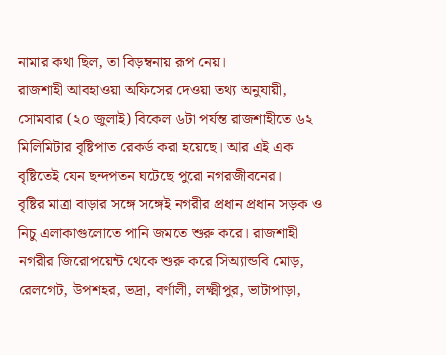নামার কথা ছিল, তা বিড়ম্বনায় রূপ নেয়।
রাজশাহী আবহাওয়া অফিসের দেওয়া তথ্য অনুযায়ী, সোমবার (২০ জুলাই) বিকেল ৬টা পর্যন্ত রাজশাহীতে ৬২ মিলিমিটার বৃষ্টিপাত রেকর্ড করা হয়েছে। আর এই এক বৃষ্টিতেই যেন ছন্দপতন ঘটেছে পুরো নগরজীবনের।
বৃষ্টির মাত্রা বাড়ার সঙ্গে সঙ্গেই নগরীর প্রধান প্রধান সড়ক ও নিচু এলাকাগুলোতে পানি জমতে শুরু করে। রাজশাহী নগরীর জিরোপয়েন্ট থেকে শুরু করে সিঅ্যান্ডবি মোড়, রেলগেট, উপশহর, ভদ্রা, বর্ণালী, লক্ষ্মীপুর, ভাটাপাড়া,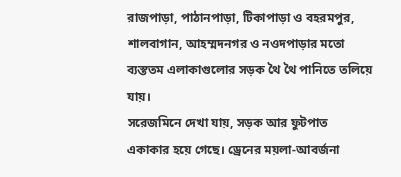রাজপাড়া, পাঠানপাড়া, টিকাপাড়া ও বহরমপুর, শালবাগান, আহম্মদনগর ও নওদপাড়ার মতো ব্যস্ততম এলাকাগুলোর সড়ক থৈ থৈ পানিতে তলিয়ে যায়।
সরেজমিনে দেখা যায়, সড়ক আর ফুটপাত একাকার হয়ে গেছে। ড্রেনের ময়লা-আবর্জনা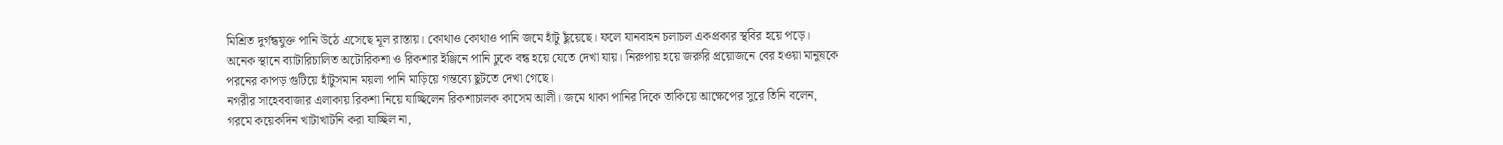মিশ্রিত দুর্গন্ধযুক্ত পানি উঠে এসেছে মূল রাস্তায়। কোথাও কোথাও পানি জমে হাঁটু ছুঁয়েছে। ফলে যানবাহন চলাচল একপ্রকার স্থবির হয়ে পড়ে। অনেক স্থানে ব্যাটারিচালিত অটোরিকশা ও রিকশার ইঞ্জিনে পানি ঢুকে বন্ধ হয়ে যেতে দেখা যায়। নিরুপায় হয়ে জরুরি প্রয়োজনে বের হওয়া মানুষকে পরনের কাপড় গুটিয়ে হাঁটুসমান ময়লা পানি মাড়িয়ে গন্তব্যে ছুটতে দেখা গেছে।
নগরীর সাহেববাজার এলাকায় রিকশা নিয়ে যাচ্ছিলেন রিকশাচালক কাসেম আলী। জমে থাকা পানির দিকে তাকিয়ে আক্ষেপের সুরে তিনি বলেন, গরমে কয়েকদিন খাটাখাটনি করা যাচ্ছিল না,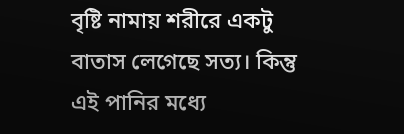বৃষ্টি নামায় শরীরে একটু বাতাস লেগেছে সত্য। কিন্তু এই পানির মধ্যে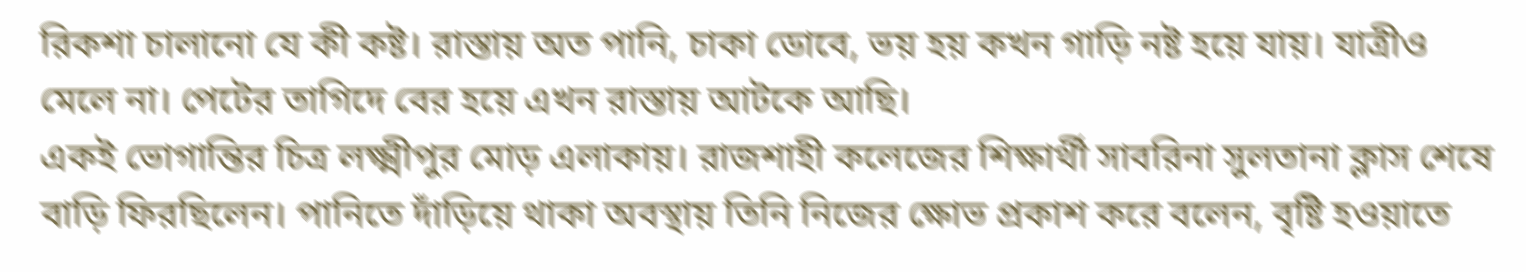রিকশা চালানো যে কী কষ্ট। রাস্তায় অত পানি, চাকা ডোবে, ভয় হয় কখন গাড়ি নষ্ট হয়ে যায়। যাত্রীও মেলে না। পেটের তাগিদে বের হয়ে এখন রাস্তায় আটকে আছি।
একই ভোগান্তির চিত্র লক্ষ্মীপুর মোড় এলাকায়। রাজশাহী কলেজের শিক্ষার্থী সাবরিনা সুলতানা ক্লাস শেষে বাড়ি ফিরছিলেন। পানিতে দাঁড়িয়ে থাকা অবস্থায় তিনি নিজের ক্ষোভ প্রকাশ করে বলেন, বৃষ্টি হওয়াতে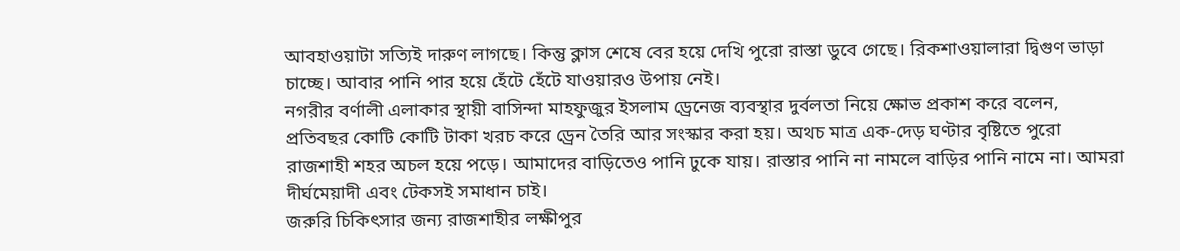আবহাওয়াটা সত্যিই দারুণ লাগছে। কিন্তু ক্লাস শেষে বের হয়ে দেখি পুরো রাস্তা ডুবে গেছে। রিকশাওয়ালারা দ্বিগুণ ভাড়া চাচ্ছে। আবার পানি পার হয়ে হেঁটে হেঁটে যাওয়ারও উপায় নেই।
নগরীর বর্ণালী এলাকার স্থায়ী বাসিন্দা মাহফুজুর ইসলাম ড্রেনেজ ব্যবস্থার দুর্বলতা নিয়ে ক্ষোভ প্রকাশ করে বলেন, প্রতিবছর কোটি কোটি টাকা খরচ করে ড্রেন তৈরি আর সংস্কার করা হয়। অথচ মাত্র এক-দেড় ঘণ্টার বৃষ্টিতে পুরো রাজশাহী শহর অচল হয়ে পড়ে। আমাদের বাড়িতেও পানি ঢুকে যায়। রাস্তার পানি না নামলে বাড়ির পানি নামে না। আমরা দীর্ঘমেয়াদী এবং টেকসই সমাধান চাই।
জরুরি চিকিৎসার জন্য রাজশাহীর লক্ষীপুর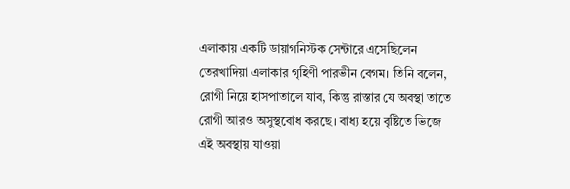এলাকায় একটি ডায়াগনিস্টক সেন্টারে এসেছিলেন তেরখাদিয়া এলাকার গৃহিণী পারভীন বেগম। তিনি বলেন, রোগী নিয়ে হাসপাতালে যাব, কিন্তু রাস্তার যে অবস্থা তাতে রোগী আরও অসুস্থবোধ করছে। বাধ্য হয়ে বৃষ্টিতে ভিজে এই অবস্থায় যাওয়া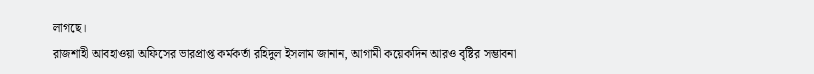লাগছে।
রাজশাহী আবহাওয়া অফিসের ভারপ্রাপ্ত কর্মকর্তা রহিদুল ইসলাম জানান, আগামী কয়েকদিন আরও বৃষ্টির সম্ভাবনা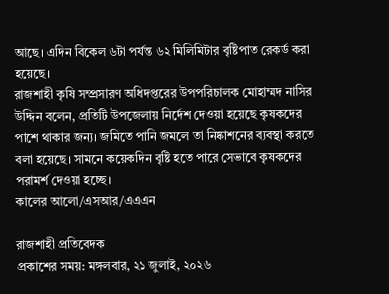আছে। এদিন বিকেল ৬টা পর্যন্ত ৬২ মিলিমিটার বৃষ্টিপাত রেকর্ড করা হয়েছে।
রাজশাহী কৃষি সম্প্রসারণ অধিদপ্তরের উপপরিচালক মোহাম্মদ নাসির উদ্দিন বলেন, প্রতিটি উপজেলায় নির্দেশ দেওয়া হয়েছে কৃষকদের পাশে থাকার জন্য। জমিতে পানি জমলে তা নিষ্কাশনের ব্যবস্থা করতে বলা হয়েছে। সামনে কয়েকদিন বৃষ্টি হতে পারে সেভাবে কৃষকদের পরামর্শ দেওয়া হচ্ছে।
কালের আলো/এসআর/এএএন

রাজশাহী প্রতিবেদক
প্রকাশের সময়: মঙ্গলবার, ২১ জুলাই, ২০২৬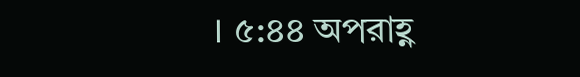। ৫:৪৪ অপরাহ্ণ